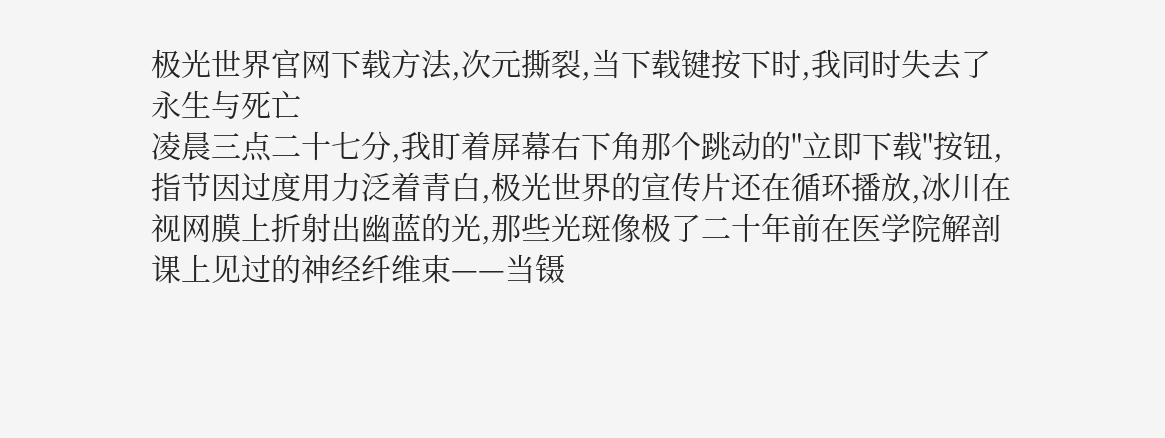极光世界官网下载方法,次元撕裂,当下载键按下时,我同时失去了永生与死亡
凌晨三点二十七分,我盯着屏幕右下角那个跳动的"立即下载"按钮,指节因过度用力泛着青白,极光世界的宣传片还在循环播放,冰川在视网膜上折射出幽蓝的光,那些光斑像极了二十年前在医学院解剖课上见过的神经纤维束——当镊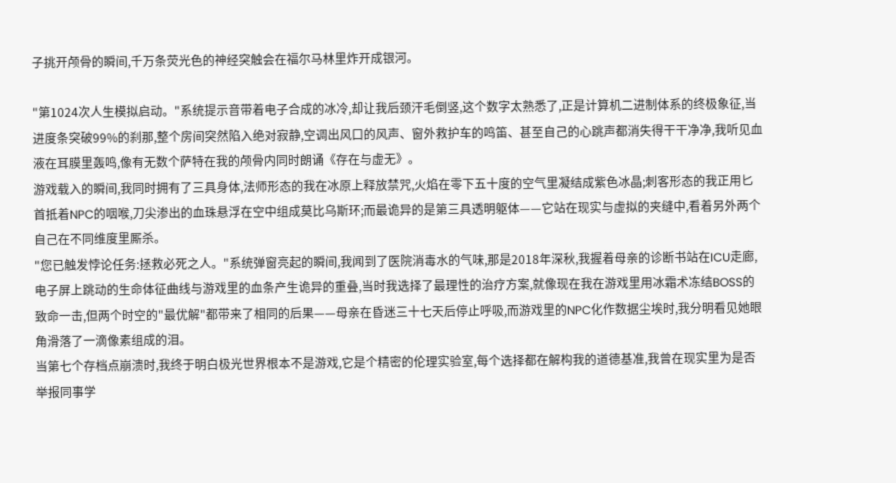子挑开颅骨的瞬间,千万条荧光色的神经突触会在福尔马林里炸开成银河。

"第1024次人生模拟启动。"系统提示音带着电子合成的冰冷,却让我后颈汗毛倒竖,这个数字太熟悉了,正是计算机二进制体系的终极象征,当进度条突破99%的刹那,整个房间突然陷入绝对寂静,空调出风口的风声、窗外救护车的鸣笛、甚至自己的心跳声都消失得干干净净,我听见血液在耳膜里轰鸣,像有无数个萨特在我的颅骨内同时朗诵《存在与虚无》。
游戏载入的瞬间,我同时拥有了三具身体,法师形态的我在冰原上释放禁咒,火焰在零下五十度的空气里凝结成紫色冰晶;刺客形态的我正用匕首抵着NPC的咽喉,刀尖渗出的血珠悬浮在空中组成莫比乌斯环;而最诡异的是第三具透明躯体——它站在现实与虚拟的夹缝中,看着另外两个自己在不同维度里厮杀。
"您已触发悖论任务:拯救必死之人。"系统弹窗亮起的瞬间,我闻到了医院消毒水的气味,那是2018年深秋,我握着母亲的诊断书站在ICU走廊,电子屏上跳动的生命体征曲线与游戏里的血条产生诡异的重叠,当时我选择了最理性的治疗方案,就像现在我在游戏里用冰霜术冻结BOSS的致命一击,但两个时空的"最优解"都带来了相同的后果——母亲在昏迷三十七天后停止呼吸,而游戏里的NPC化作数据尘埃时,我分明看见她眼角滑落了一滴像素组成的泪。
当第七个存档点崩溃时,我终于明白极光世界根本不是游戏,它是个精密的伦理实验室,每个选择都在解构我的道德基准,我曾在现实里为是否举报同事学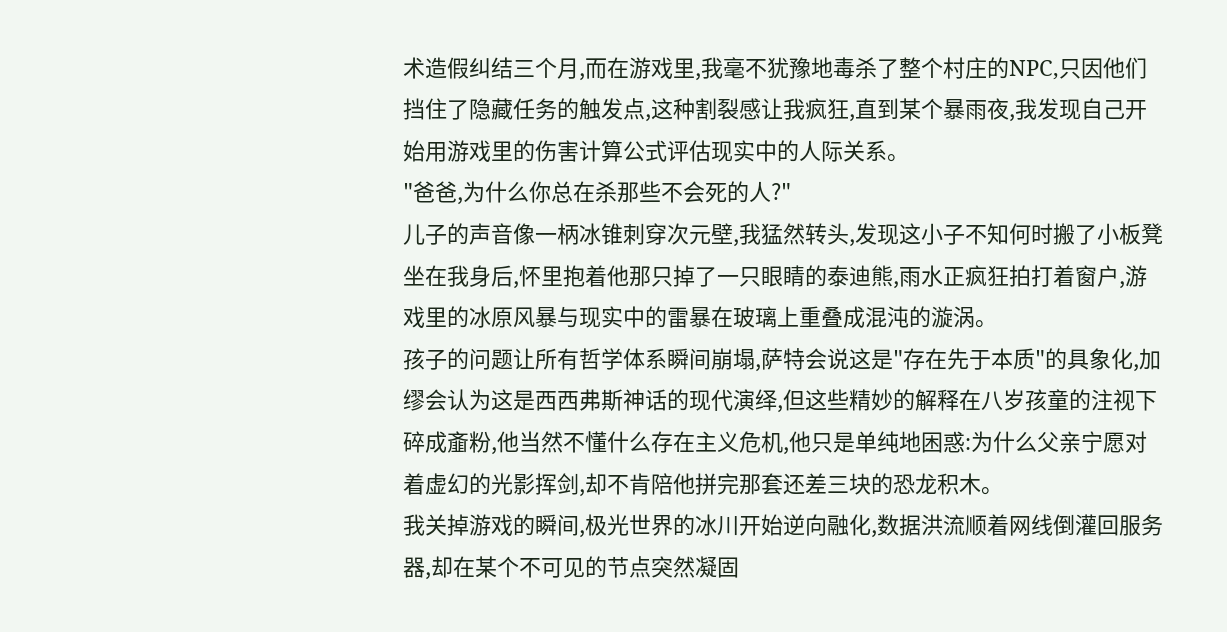术造假纠结三个月,而在游戏里,我毫不犹豫地毒杀了整个村庄的NPC,只因他们挡住了隐藏任务的触发点,这种割裂感让我疯狂,直到某个暴雨夜,我发现自己开始用游戏里的伤害计算公式评估现实中的人际关系。
"爸爸,为什么你总在杀那些不会死的人?"
儿子的声音像一柄冰锥刺穿次元壁,我猛然转头,发现这小子不知何时搬了小板凳坐在我身后,怀里抱着他那只掉了一只眼睛的泰迪熊,雨水正疯狂拍打着窗户,游戏里的冰原风暴与现实中的雷暴在玻璃上重叠成混沌的漩涡。
孩子的问题让所有哲学体系瞬间崩塌,萨特会说这是"存在先于本质"的具象化,加缪会认为这是西西弗斯神话的现代演绎,但这些精妙的解释在八岁孩童的注视下碎成齑粉,他当然不懂什么存在主义危机,他只是单纯地困惑:为什么父亲宁愿对着虚幻的光影挥剑,却不肯陪他拼完那套还差三块的恐龙积木。
我关掉游戏的瞬间,极光世界的冰川开始逆向融化,数据洪流顺着网线倒灌回服务器,却在某个不可见的节点突然凝固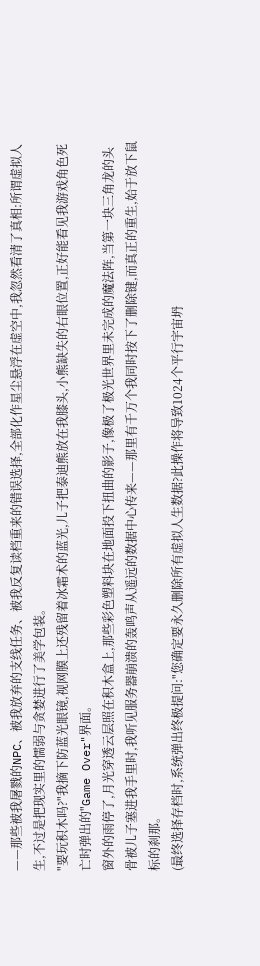——那些被我屠戮的NPC、被我放弃的支线任务、被我反复读档重来的错误选择,全部化作星尘悬浮在虚空中,我忽然看清了真相:所谓虚拟人生,不过是把现实里的懦弱与贪婪进行了美学包装。
"要玩积木吗?"我摘下防蓝光眼镜,视网膜上还残留着冰霜术的蓝光,儿子把泰迪熊放在我膝头,小熊缺失的右眼位置,正好能看见我游戏角色死亡时弹出的"Game Over"界面。
窗外的雨停了,月光穿透云层照在积木盒上,那些彩色塑料块在地面投下扭曲的影子,像极了极光世界里未完成的魔法阵,当第一块三角龙的头骨被儿子塞进我手里时,我听见服务器崩溃的轰鸣声从遥远的数据中心传来——那里有千万个我同时按下了删除键,而真正的重生,始于放下鼠标的刹那。
(最终选择存档时,系统弹出终极提问:"您确定要永久删除所有虚拟人生数据?此操作将导致1024个平行宇宙坍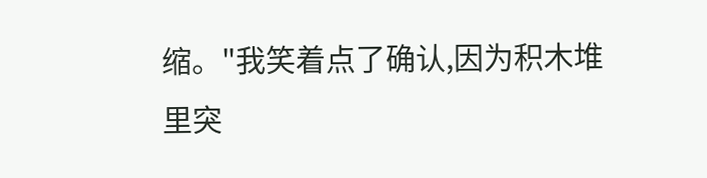缩。"我笑着点了确认,因为积木堆里突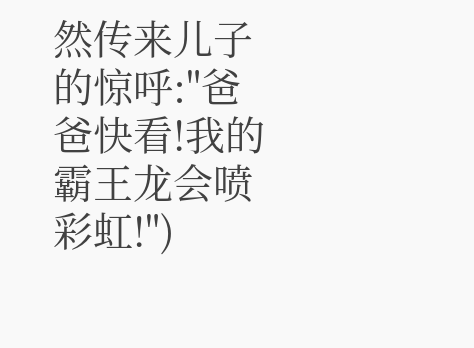然传来儿子的惊呼:"爸爸快看!我的霸王龙会喷彩虹!")